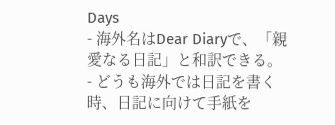Days
- 海外名はDear Diaryで、「親愛なる日記」と和訳できる。
- どうも海外では日記を書く時、日記に向けて手紙を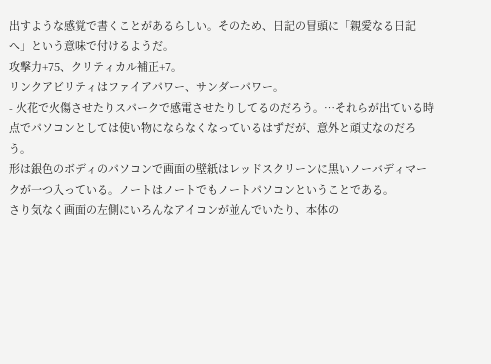出すような感覚で書くことがあるらしい。そのため、日記の冒頭に「親愛なる日記へ」という意味で付けるようだ。
攻撃力+75、クリティカル補正+7。
リンクアビリティはファイアパワー、サンダーパワー。
- 火花で火傷させたりスパークで感電させたりしてるのだろう。…それらが出ている時点でパソコンとしては使い物にならなくなっているはずだが、意外と頑丈なのだろう。
形は銀色のボディのパソコンで画面の壁紙はレッドスクリーンに黒いノーバディマークが一つ入っている。ノートはノートでもノートパソコンということである。
さり気なく画面の左側にいろんなアイコンが並んでいたり、本体の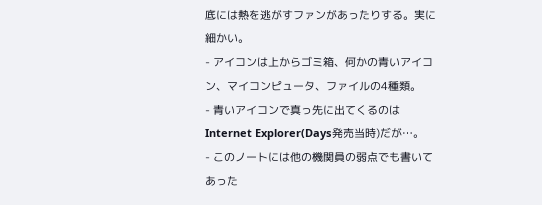底には熱を逃がすファンがあったりする。実に細かい。
- アイコンは上からゴミ箱、何かの青いアイコン、マイコンピュータ、ファイルの4種類。
- 青いアイコンで真っ先に出てくるのはInternet Explorer(Days発売当時)だが…。
- このノートには他の機関員の弱点でも書いてあった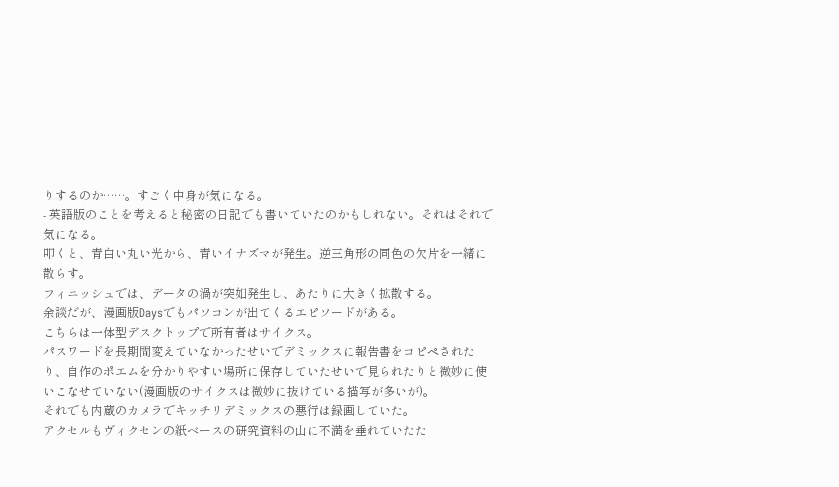りするのか……。すごく中身が気になる。
- 英語版のことを考えると秘密の日記でも書いていたのかもしれない。それはそれで気になる。
叩くと、青白い丸い光から、青いイナズマが発生。逆三角形の同色の欠片を一緒に散らす。
フィニッシュでは、データの渦が突如発生し、あたりに大きく拡散する。
余談だが、漫画版Daysでもパソコンが出てくるエピソードがある。
こちらは一体型デスクトップで所有者はサイクス。
パスワードを長期間変えていなかったせいでデミックスに報告書をコピペされたり、自作のポエムを分かりやすい場所に保存していたせいで見られたりと微妙に使いこなせていない(漫画版のサイクスは微妙に抜けている描写が多いが)。
それでも内蔵のカメラでキッチリデミックスの悪行は録画していた。
アクセルもヴィクセンの紙ベースの研究資料の山に不満を垂れていたた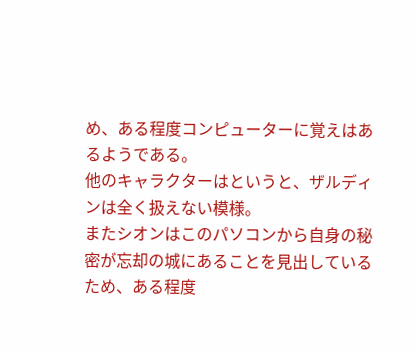め、ある程度コンピューターに覚えはあるようである。
他のキャラクターはというと、ザルディンは全く扱えない模様。
またシオンはこのパソコンから自身の秘密が忘却の城にあることを見出しているため、ある程度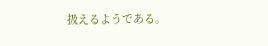扱えるようである。